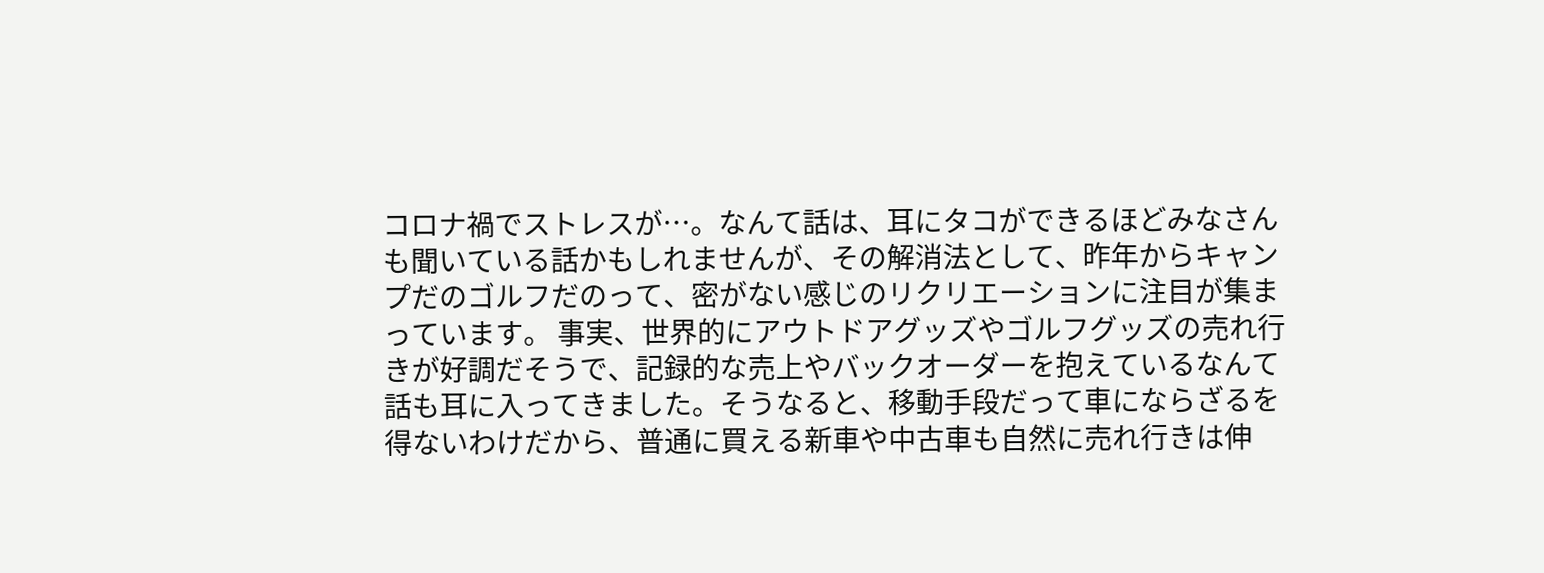コロナ禍でストレスが…。なんて話は、耳にタコができるほどみなさんも聞いている話かもしれませんが、その解消法として、昨年からキャンプだのゴルフだのって、密がない感じのリクリエーションに注目が集まっています。 事実、世界的にアウトドアグッズやゴルフグッズの売れ行きが好調だそうで、記録的な売上やバックオーダーを抱えているなんて話も耳に入ってきました。そうなると、移動手段だって車にならざるを得ないわけだから、普通に買える新車や中古車も自然に売れ行きは伸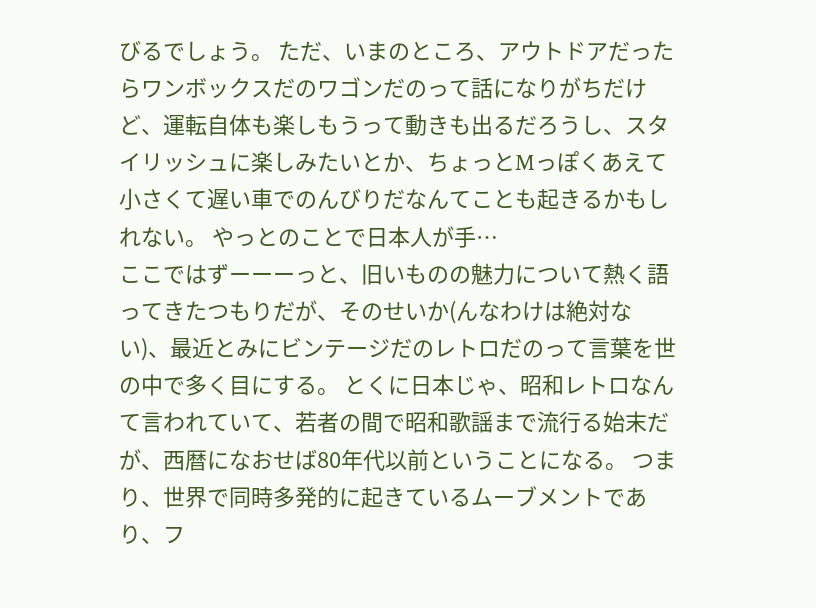びるでしょう。 ただ、いまのところ、アウトドアだったらワンボックスだのワゴンだのって話になりがちだけど、運転自体も楽しもうって動きも出るだろうし、スタイリッシュに楽しみたいとか、ちょっとMっぽくあえて小さくて遅い車でのんびりだなんてことも起きるかもしれない。 やっとのことで日本人が手…
ここではずーーーっと、旧いものの魅力について熱く語ってきたつもりだが、そのせいか(んなわけは絶対ない)、最近とみにビンテージだのレトロだのって言葉を世の中で多く目にする。 とくに日本じゃ、昭和レトロなんて言われていて、若者の間で昭和歌謡まで流行る始末だが、西暦になおせば80年代以前ということになる。 つまり、世界で同時多発的に起きているムーブメントであり、フ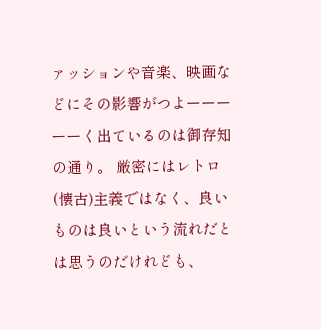ァッションや音楽、映画などにその影響がつよーーーーーく出ているのは御存知の通り。 厳密にはレトロ(懐古)主義ではなく、良いものは良いという流れだとは思うのだけれども、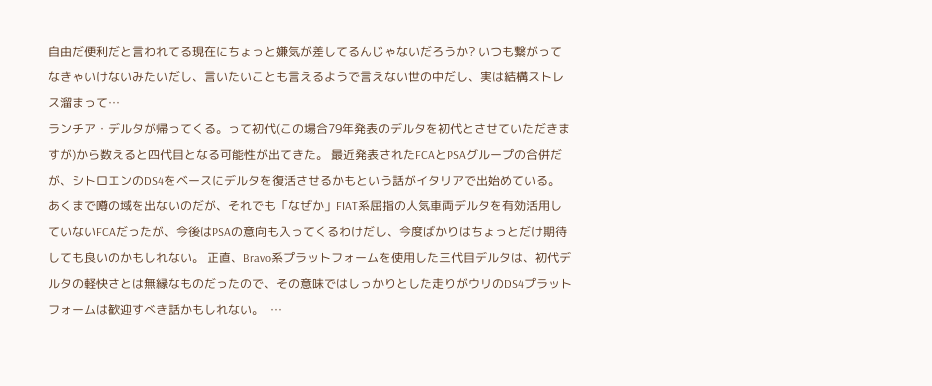自由だ便利だと言われてる現在にちょっと嫌気が差してるんじゃないだろうか? いつも繋がってなきゃいけないみたいだし、言いたいことも言えるようで言えない世の中だし、実は結構ストレス溜まって…
ランチア・デルタが帰ってくる。って初代(この場合79年発表のデルタを初代とさせていただきますが)から数えると四代目となる可能性が出てきた。 最近発表されたFCAとPSAグループの合併だが、シトロエンのDS4をベースにデルタを復活させるかもという話がイタリアで出始めている。 あくまで噂の域を出ないのだが、それでも「なぜか」FIAT系屈指の人気車両デルタを有効活用していないFCAだったが、今後はPSAの意向も入ってくるわけだし、今度ばかりはちょっとだけ期待しても良いのかもしれない。 正直、Bravo系プラットフォームを使用した三代目デルタは、初代デルタの軽快さとは無縁なものだったので、その意味ではしっかりとした走りがウリのDS4プラットフォームは歓迎すべき話かもしれない。  …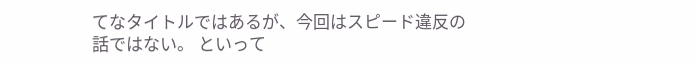てなタイトルではあるが、今回はスピード違反の話ではない。 といって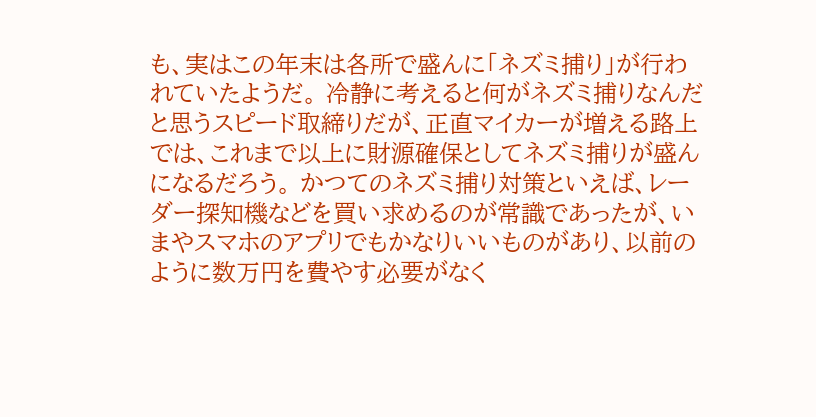も、実はこの年末は各所で盛んに「ネズミ捕り」が行われていたようだ。 冷静に考えると何がネズミ捕りなんだと思うスピード取締りだが、正直マイカーが増える路上では、これまで以上に財源確保としてネズミ捕りが盛んになるだろう。 かつてのネズミ捕り対策といえば、レーダー探知機などを買い求めるのが常識であったが、いまやスマホのアプリでもかなりいいものがあり、以前のように数万円を費やす必要がなく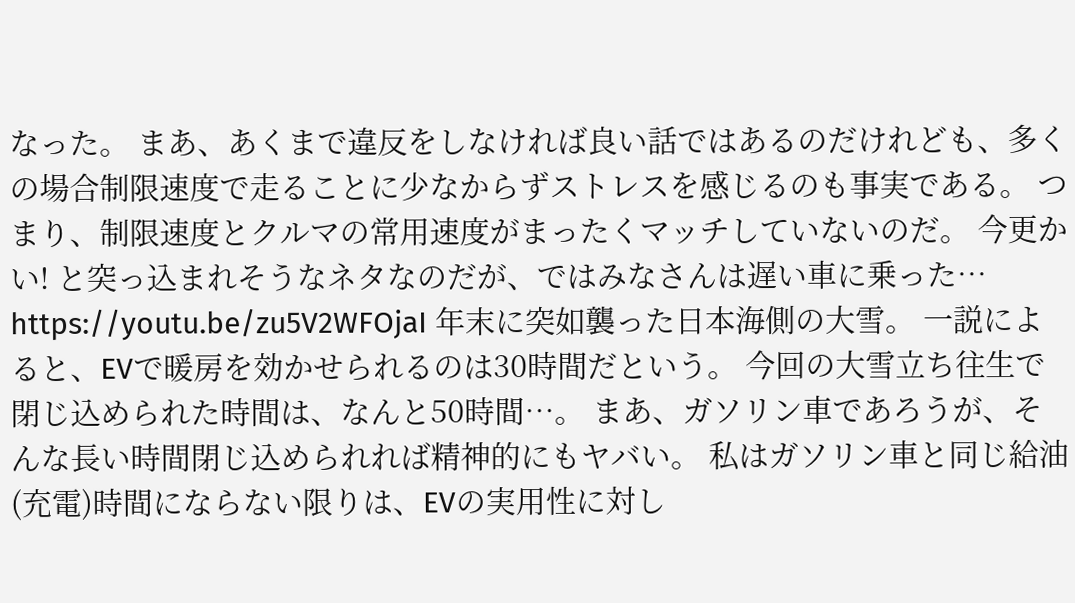なった。 まあ、あくまで違反をしなければ良い話ではあるのだけれども、多くの場合制限速度で走ることに少なからずストレスを感じるのも事実である。 つまり、制限速度とクルマの常用速度がまったくマッチしていないのだ。 今更かい! と突っ込まれそうなネタなのだが、ではみなさんは遅い車に乗った…
https://youtu.be/zu5V2WFOjaI 年末に突如襲った日本海側の大雪。 一説によると、EVで暖房を効かせられるのは30時間だという。 今回の大雪立ち往生で閉じ込められた時間は、なんと50時間…。 まあ、ガソリン車であろうが、そんな長い時間閉じ込められれば精神的にもヤバい。 私はガソリン車と同じ給油(充電)時間にならない限りは、EVの実用性に対し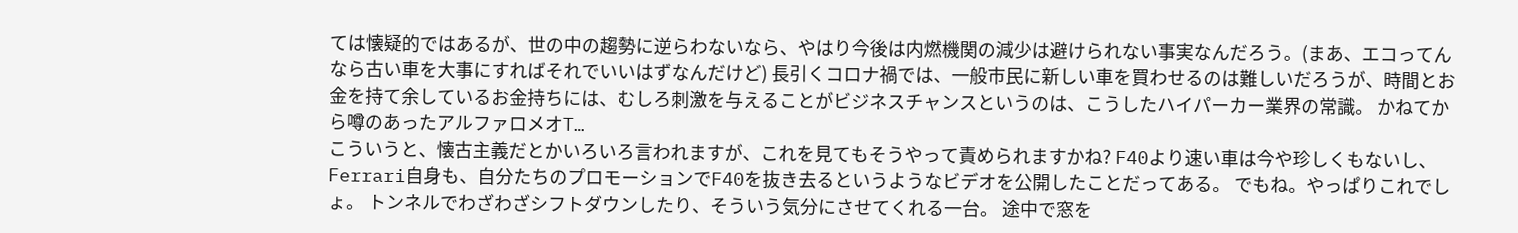ては懐疑的ではあるが、世の中の趨勢に逆らわないなら、やはり今後は内燃機関の減少は避けられない事実なんだろう。(まあ、エコってんなら古い車を大事にすればそれでいいはずなんだけど) 長引くコロナ禍では、一般市民に新しい車を買わせるのは難しいだろうが、時間とお金を持て余しているお金持ちには、むしろ刺激を与えることがビジネスチャンスというのは、こうしたハイパーカー業界の常識。 かねてから噂のあったアルファロメオT…
こういうと、懐古主義だとかいろいろ言われますが、これを見てもそうやって責められますかね? F40より速い車は今や珍しくもないし、Ferrari自身も、自分たちのプロモーションでF40を抜き去るというようなビデオを公開したことだってある。 でもね。やっぱりこれでしょ。 トンネルでわざわざシフトダウンしたり、そういう気分にさせてくれる一台。 途中で窓を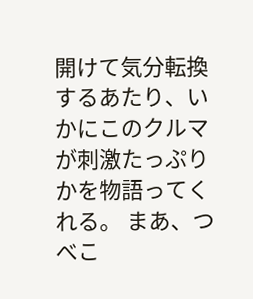開けて気分転換するあたり、いかにこのクルマが刺激たっぷりかを物語ってくれる。 まあ、つべこ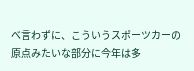べ言わずに、こういうスポーツカーの原点みたいな部分に今年は多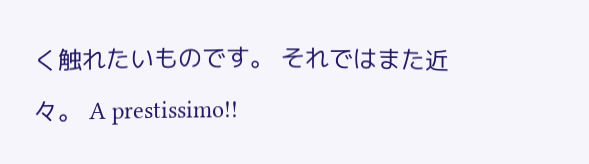く触れたいものです。 それではまた近々。 A prestissimo!!